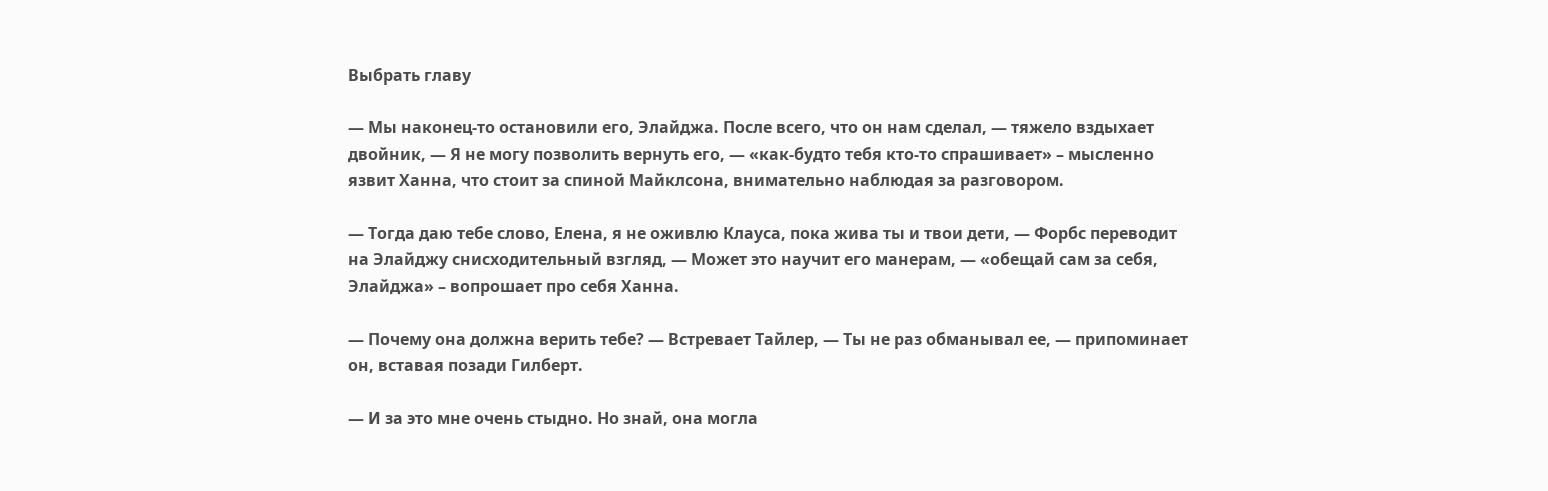Выбрать главу

— Мы наконец-то остановили его, Элайджа. После всего, что он нам сделал, — тяжело вздыхает двойник, — Я не могу позволить вернуть его, — «как-будто тебя кто-то спрашивает» – мысленно язвит Ханна, что стоит за спиной Майклсона, внимательно наблюдая за разговором.

— Тогда даю тебе слово, Елена, я не оживлю Клауса, пока жива ты и твои дети, — Форбс переводит на Элайджу снисходительный взгляд, — Может это научит его манерам, — «обещай сам за себя, Элайджа» – вопрошает про себя Ханна.

— Почему она должна верить тебе? — Встревает Тайлер, — Ты не раз обманывал ее, — припоминает он, вставая позади Гилберт.

— И за это мне очень стыдно. Но знай, она могла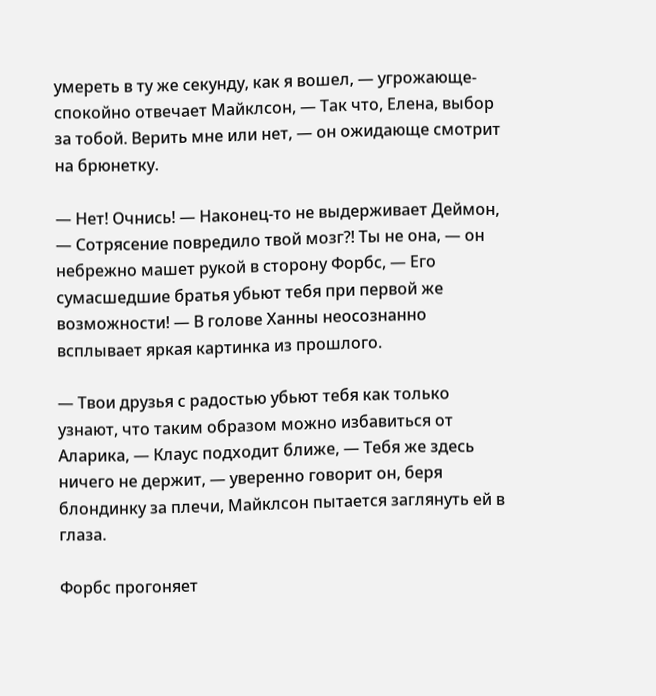умереть в ту же секунду, как я вошел, — угрожающе-спокойно отвечает Майклсон, — Так что, Елена, выбор за тобой. Верить мне или нет, — он ожидающе смотрит на брюнетку.

— Нет! Очнись! — Наконец-то не выдерживает Деймон, — Сотрясение повредило твой мозг?! Ты не она, — он небрежно машет рукой в сторону Форбс, — Его сумасшедшие братья убьют тебя при первой же возможности! — В голове Ханны неосознанно всплывает яркая картинка из прошлого.

— Твои друзья с радостью убьют тебя как только узнают, что таким образом можно избавиться от Аларика, — Клаус подходит ближе, — Тебя же здесь ничего не держит, — уверенно говорит он, беря блондинку за плечи, Майклсон пытается заглянуть ей в глаза.

Форбс прогоняет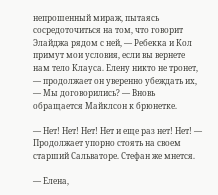непрошенный мираж, пытаясь сосредоточиться на том, что говорит Элайджа рядом с ней, — Ребекка и Кол примут мои условия, если вы вернете нам тело Клауса. Елену никто не тронет, — продолжает он уверенно убеждать их, — Мы договорились? — Вновь обращается Майклсон к брюнетке.

— Нет! Нет! Нет! Нет и еще раз нет! Нет! — Продолжает упорно стоять на своем старший Сальваторе. Стефан же мнется.

— Елена,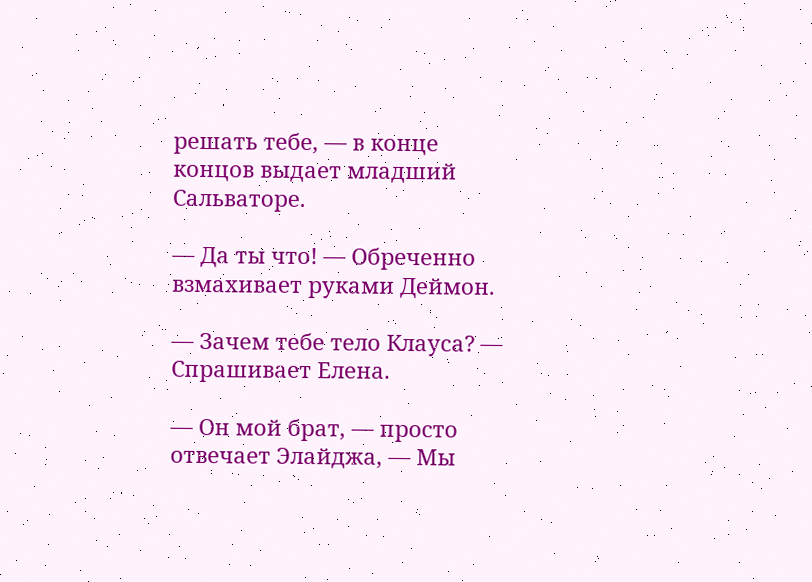решать тебе, — в конце концов выдает младший Сальваторе.

— Да ты что! — Обреченно взмахивает руками Деймон.

— Зачем тебе тело Клауса? — Спрашивает Елена.

— Он мой брат, — просто отвечает Элайджа, — Мы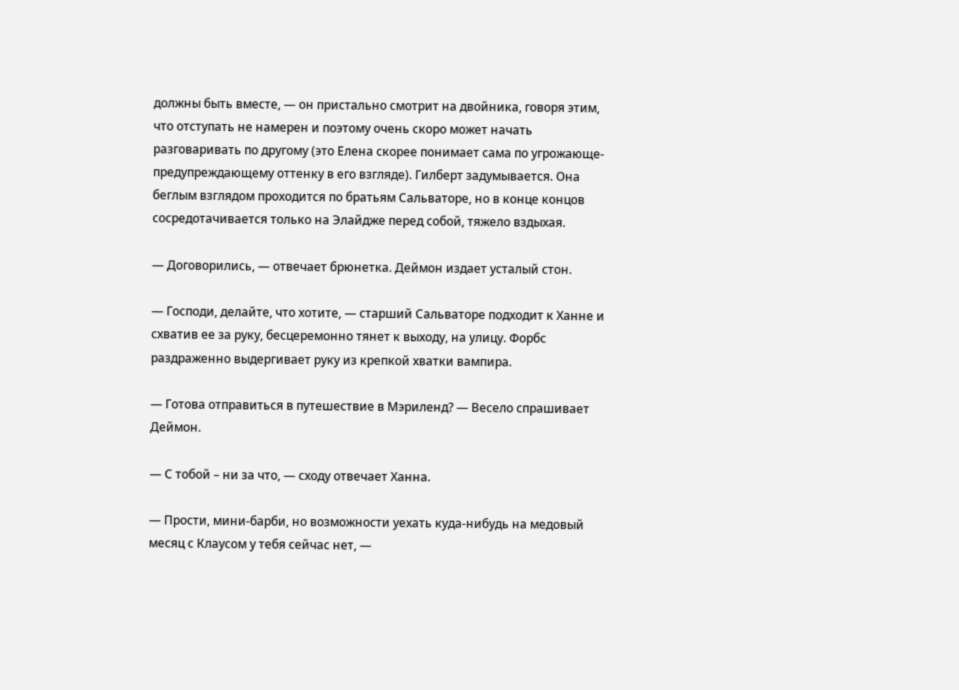должны быть вместе, — он пристально смотрит на двойника, говоря этим, что отступать не намерен и поэтому очень скоро может начать разговаривать по другому (это Елена скорее понимает сама по угрожающе-предупреждающему оттенку в его взгляде). Гилберт задумывается. Она беглым взглядом проходится по братьям Сальваторе, но в конце концов сосредотачивается только на Элайдже перед собой, тяжело вздыхая.

— Договорились, — отвечает брюнетка. Деймон издает усталый стон.

— Господи, делайте, что хотите, — старший Сальваторе подходит к Ханне и схватив ее за руку, бесцеремонно тянет к выходу, на улицу. Форбс раздраженно выдергивает руку из крепкой хватки вампира.

— Готова отправиться в путешествие в Мэриленд? — Весело спрашивает Деймон.

— С тобой – ни за что, — сходу отвечает Ханна.

— Прости, мини-барби, но возможности уехать куда-нибудь на медовый месяц с Клаусом у тебя сейчас нет, —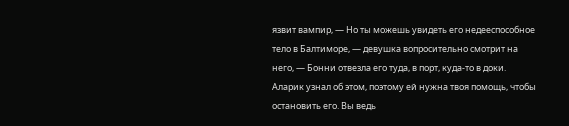язвит вампир, — Но ты можешь увидеть его недееспособное тело в Балтиморе, — девушка вопросительно смотрит на него, — Бонни отвезла его туда, в порт, куда-то в доки. Аларик узнал об этом, поэтому ей нужна твоя помощь, чтобы остановить его. Вы ведь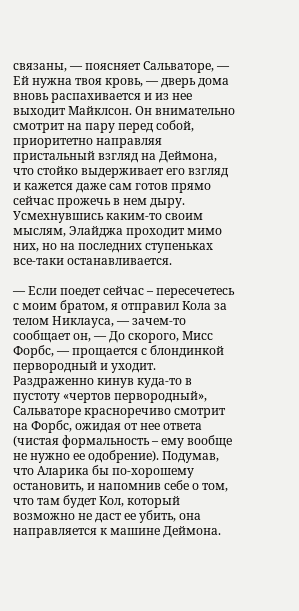связаны, — поясняет Сальваторе, — Ей нужна твоя кровь, — дверь дома вновь распахивается и из нее выходит Майклсон. Он внимательно смотрит на пару перед собой, приоритетно направляя пристальный взгляд на Деймона, что стойко выдерживает его взгляд и кажется даже сам готов прямо сейчас прожечь в нем дыру. Усмехнувшись каким-то своим мыслям, Элайджа проходит мимо них, но на последних ступеньках все-таки останавливается.

— Если поедет сейчас – пересечетесь с моим братом, я отправил Кола за телом Никлауса, — зачем-то сообщает он, — До скорого, Мисс Форбс, — прощается с блондинкой первородный и уходит. Раздраженно кинув куда-то в пустоту «чертов первородный», Сальваторе красноречиво смотрит на Форбс, ожидая от нее ответа (чистая формальность – ему вообще не нужно ее одобрение). Подумав, что Аларика бы по-хорошему остановить, и напомнив себе о том, что там будет Кол, который возможно не даст ее убить, она направляется к машине Деймона.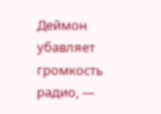Деймон убавляет громкость радио, —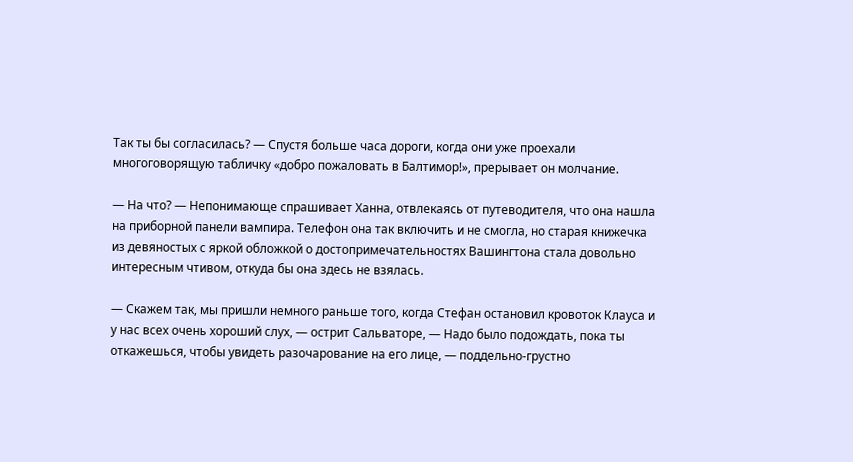Так ты бы согласилась? — Спустя больше часа дороги, когда они уже проехали многоговорящую табличку «добро пожаловать в Балтимор!», прерывает он молчание.

— На что? — Непонимающе спрашивает Ханна, отвлекаясь от путеводителя, что она нашла на приборной панели вампира. Телефон она так включить и не смогла, но старая книжечка из девяностых с яркой обложкой о достопримечательностях Вашингтона стала довольно интересным чтивом, откуда бы она здесь не взялась.

— Скажем так, мы пришли немного раньше того, когда Стефан остановил кровоток Клауса и у нас всех очень хороший слух, — острит Сальваторе, — Надо было подождать, пока ты откажешься, чтобы увидеть разочарование на его лице, — поддельно-грустно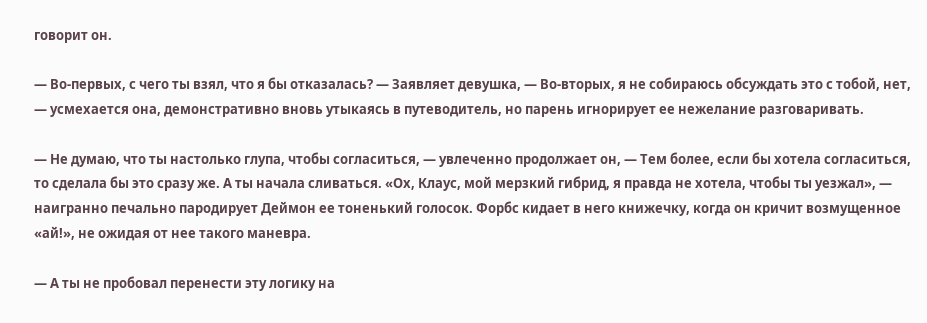говорит он.

— Во-первых, с чего ты взял, что я бы отказалась? — Заявляет девушка, — Во-вторых, я не собираюсь обсуждать это с тобой, нет, — усмехается она, демонстративно вновь утыкаясь в путеводитель, но парень игнорирует ее нежелание разговаривать.

— Не думаю, что ты настолько глупа, чтобы согласиться, — увлеченно продолжает он, — Тем более, если бы хотела согласиться, то сделала бы это сразу же. А ты начала сливаться. «Ох, Клаус, мой мерзкий гибрид, я правда не хотела, чтобы ты уезжал», — наигранно печально пародирует Деймон ее тоненький голосок. Форбс кидает в него книжечку, когда он кричит возмущенное «ай!», не ожидая от нее такого маневра.

— А ты не пробовал перенести эту логику на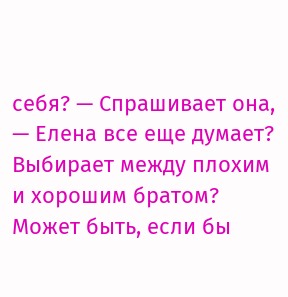себя? — Спрашивает она, — Елена все еще думает? Выбирает между плохим и хорошим братом? Может быть, если бы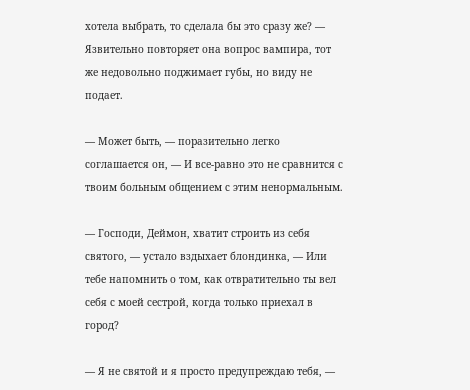хотела выбрать, то сделала бы это сразу же? — Язвительно повторяет она вопрос вампира, тот же недовольно поджимает губы, но виду не подает.

— Может быть, — поразительно легко соглашается он, — И все-равно это не сравнится с твоим больным общением с этим ненормальным.

— Господи, Деймон, хватит строить из себя святого, — устало вздыхает блондинка, — Или тебе напомнить о том, как отвратительно ты вел себя с моей сестрой, когда только приехал в город?

— Я не святой и я просто предупреждаю тебя, —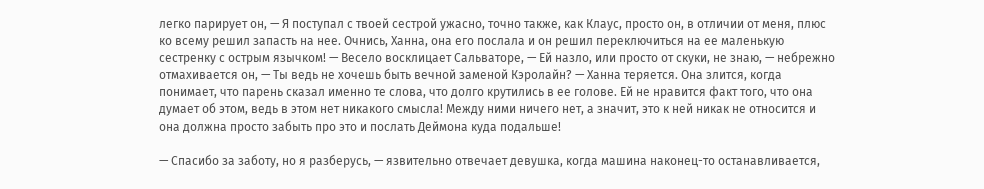легко парирует он, — Я поступал с твоей сестрой ужасно, точно также, как Клаус, просто он, в отличии от меня, плюс ко всему решил запасть на нее. Очнись, Ханна, она его послала и он решил переключиться на ее маленькую сестренку с острым язычком! — Весело восклицает Сальваторе, — Ей назло, или просто от скуки, не знаю, — небрежно отмахивается он, — Ты ведь не хочешь быть вечной заменой Кэролайн? — Ханна теряется. Она злится, когда понимает, что парень сказал именно те слова, что долго крутились в ее голове. Ей не нравится факт того, что она думает об этом, ведь в этом нет никакого смысла! Между ними ничего нет, а значит, это к ней никак не относится и она должна просто забыть про это и послать Деймона куда подальше!

— Спасибо за заботу, но я разберусь, — язвительно отвечает девушка, когда машина наконец-то останавливается,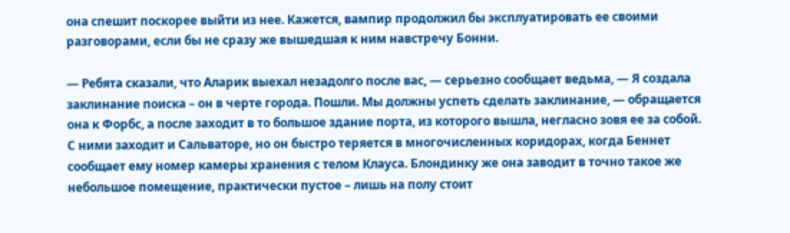она спешит поскорее выйти из нее. Кажется, вампир продолжил бы эксплуатировать ее своими разговорами, если бы не сразу же вышедшая к ним навстречу Бонни.

— Ребята сказали, что Аларик выехал незадолго после вас, — серьезно сообщает ведьма, — Я создала заклинание поиска – он в черте города. Пошли. Мы должны успеть сделать заклинание, — обращается она к Форбс, а после заходит в то большое здание порта, из которого вышла, негласно зовя ее за собой. С ними заходит и Сальваторе, но он быстро теряется в многочисленных коридорах, когда Беннет сообщает ему номер камеры хранения с телом Клауса. Блондинку же она заводит в точно такое же небольшое помещение, практически пустое – лишь на полу стоит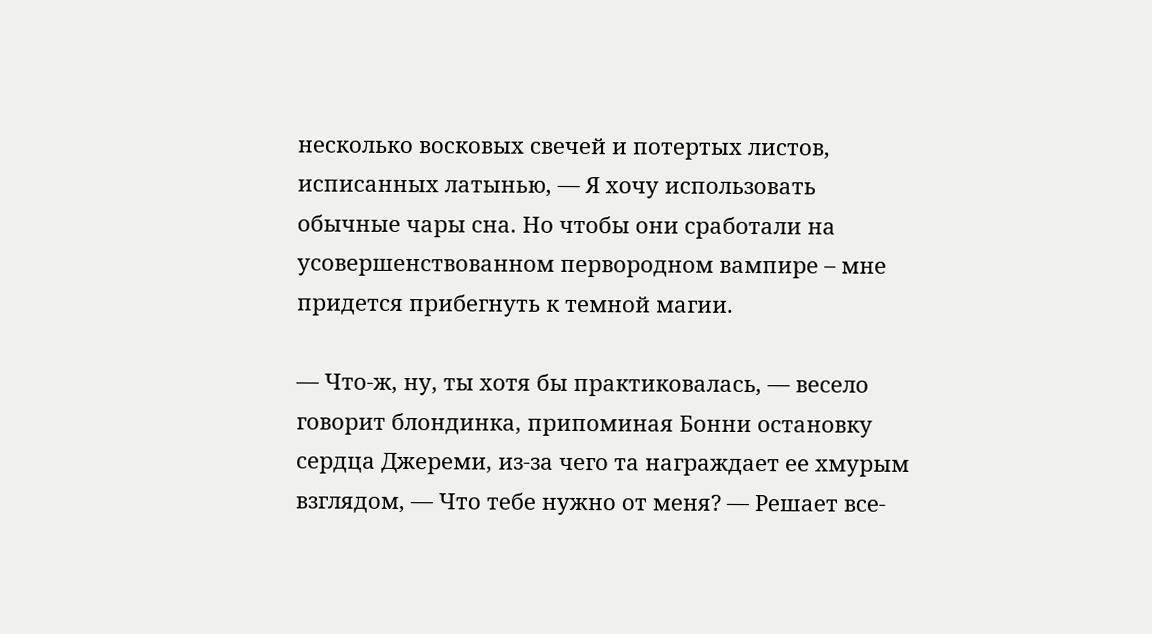несколько восковых свечей и потертых листов, исписанных латынью, — Я хочу использовать обычные чары сна. Но чтобы они сработали на усовершенствованном первородном вампире – мне придется прибегнуть к темной магии.

— Что-ж, ну, ты хотя бы практиковалась, — весело говорит блондинка, припоминая Бонни остановку сердца Джереми, из-за чего та награждает ее хмурым взглядом, — Что тебе нужно от меня? — Решает все-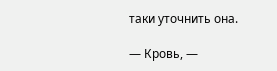таки уточнить она.

— Кровь, —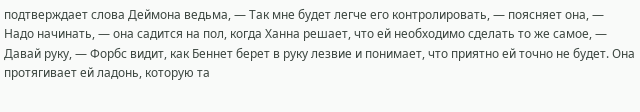подтверждает слова Деймона ведьма, — Так мне будет легче его контролировать, — поясняет она, — Надо начинать, — она садится на пол, когда Ханна решает, что ей необходимо сделать то же самое, — Давай руку, — Форбс видит, как Беннет берет в руку лезвие и понимает, что приятно ей точно не будет. Она протягивает ей ладонь, которую та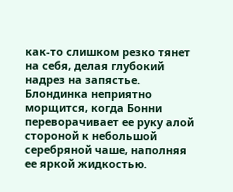как-то слишком резко тянет на себя, делая глубокий надрез на запястье. Блондинка неприятно морщится, когда Бонни переворачивает ее руку алой стороной к небольшой серебряной чаше, наполняя ее яркой жидкостью.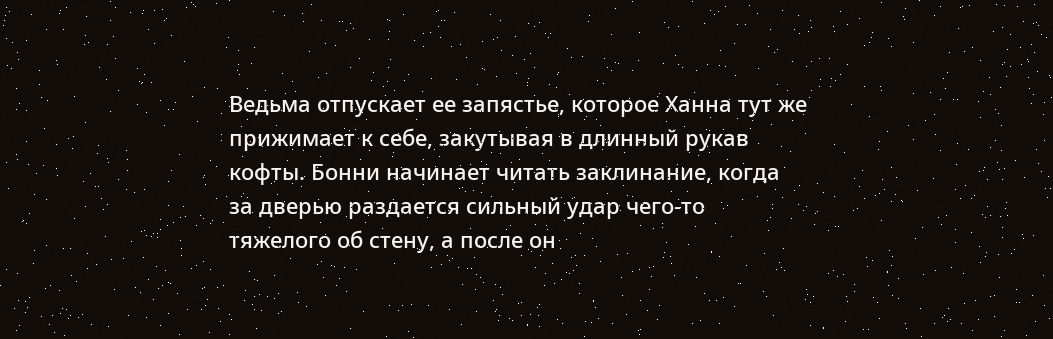Ведьма отпускает ее запястье, которое Ханна тут же прижимает к себе, закутывая в длинный рукав кофты. Бонни начинает читать заклинание, когда за дверью раздается сильный удар чего-то тяжелого об стену, а после он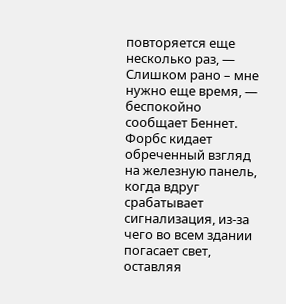повторяется еще несколько раз, — Слишком рано – мне нужно еще время, — беспокойно сообщает Беннет. Форбс кидает обреченный взгляд на железную панель, когда вдруг срабатывает сигнализация, из-за чего во всем здании погасает свет, оставляя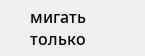мигать только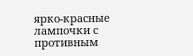ярко-красные лампочки с противным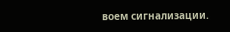воем сигнализации.